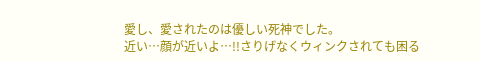愛し、愛されたのは優しい死神でした。
近い…顔が近いよ…!!さりげなくウィンクされても困る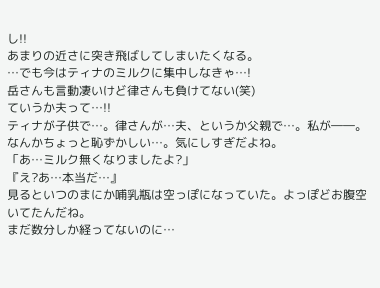し!!
あまりの近さに突き飛ばしてしまいたくなる。
…でも今はティナのミルクに集中しなきゃ…!
岳さんも言動凄いけど律さんも負けてない(笑)
ていうか夫って…!!
ティナが子供で…。律さんが…夫、というか父親で…。私が――。
なんかちょっと恥ずかしい…。気にしすぎだよね。
「あ…ミルク無くなりましたよ?」
『え?あ…本当だ…』
見るといつのまにか哺乳瓶は空っぽになっていた。よっぽどお腹空いてたんだね。
まだ数分しか経ってないのに…